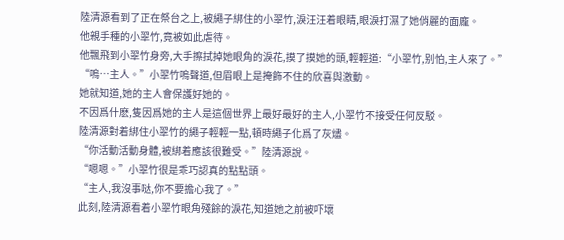陸清源看到了正在祭台之上,被繩子綁住的小翠竹,淚汪汪着眼睛,眼淚打濕了她俏麗的面龐。
他親手種的小翠竹,竟被如此虐待。
他飄飛到小翠竹身旁,大手擦拭掉她眼角的淚花,摸了摸她的頭,輕輕道:“小翠竹,别怕,主人來了。”
“嗚…主人。”小翠竹嗚聲道,但眉眼上是掩飾不住的欣喜與激動。
她就知道,她的主人會保護好她的。
不因爲什麽,隻因爲她的主人是這個世界上最好最好的主人,小翠竹不接受任何反駁。
陸清源對着綁住小翠竹的繩子輕輕一點,頓時繩子化爲了灰燼。
“你活動活動身體,被綁着應該很難受。”陸清源說。
“嗯嗯。”小翠竹很是乖巧認真的點點頭。
“主人,我沒事哒,你不要擔心我了。”
此刻,陸清源看着小翠竹眼角殘餘的淚花,知道她之前被吓壞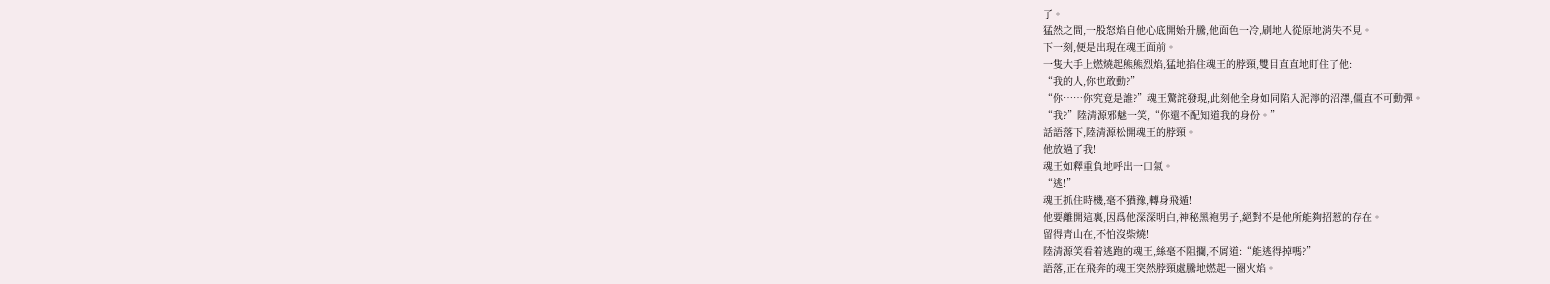了。
猛然之間,一股怒焰自他心底開始升騰,他面色一冷,刷地人從原地消失不見。
下一刻,便是出現在魂王面前。
一隻大手上燃燒起熊熊烈焰,猛地掐住魂王的脖頸,雙目直直地盯住了他:
“我的人,你也敢動?”
“你……你究竟是誰?”魂王驚詫發現,此刻他全身如同陷入泥濘的沼澤,僵直不可動彈。
“我?”陸清源邪魅一笑,“你還不配知道我的身份。”
話語落下,陸清源松開魂王的脖頸。
他放過了我!
魂王如釋重負地呼出一口氣。
“逃!”
魂王抓住時機,毫不猶豫,轉身飛遁!
他要離開這裏,因爲他深深明白,神秘黑袍男子,絕對不是他所能夠招惹的存在。
留得青山在,不怕沒柴燒!
陸清源笑看着逃跑的魂王,絲毫不阻攔,不屑道:“能逃得掉嗎?”
語落,正在飛奔的魂王突然脖頸處騰地燃起一圈火焰。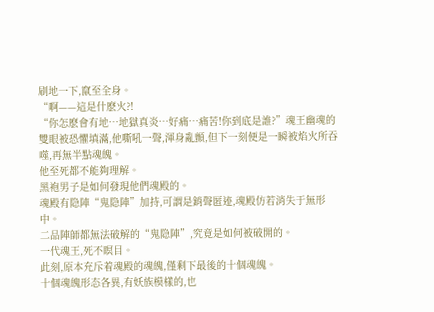刷地一下,竄至全身。
“啊——這是什麽火?!
“你怎麽會有地…地獄真炎…好痛…痛苦!你到底是誰?”魂王幽魂的雙眼被恐懼填滿,他嘶吼一聲,渾身亂顫,但下一刻便是一瞬被焰火所吞噬,再無半點魂魄。
他至死都不能夠理解。
黑袍男子是如何發現他們魂殿的。
魂殿有隐陣“鬼隐陣”加持,可謂是銷聲匿迹,魂殿仿若消失于無形中。
二品陣師都無法破解的“鬼隐陣”,究竟是如何被破開的。
一代魂王,死不瞑目。
此刻,原本充斥着魂殿的魂魄,僅剩下最後的十個魂魄。
十個魂魄形态各異,有妖族模樣的,也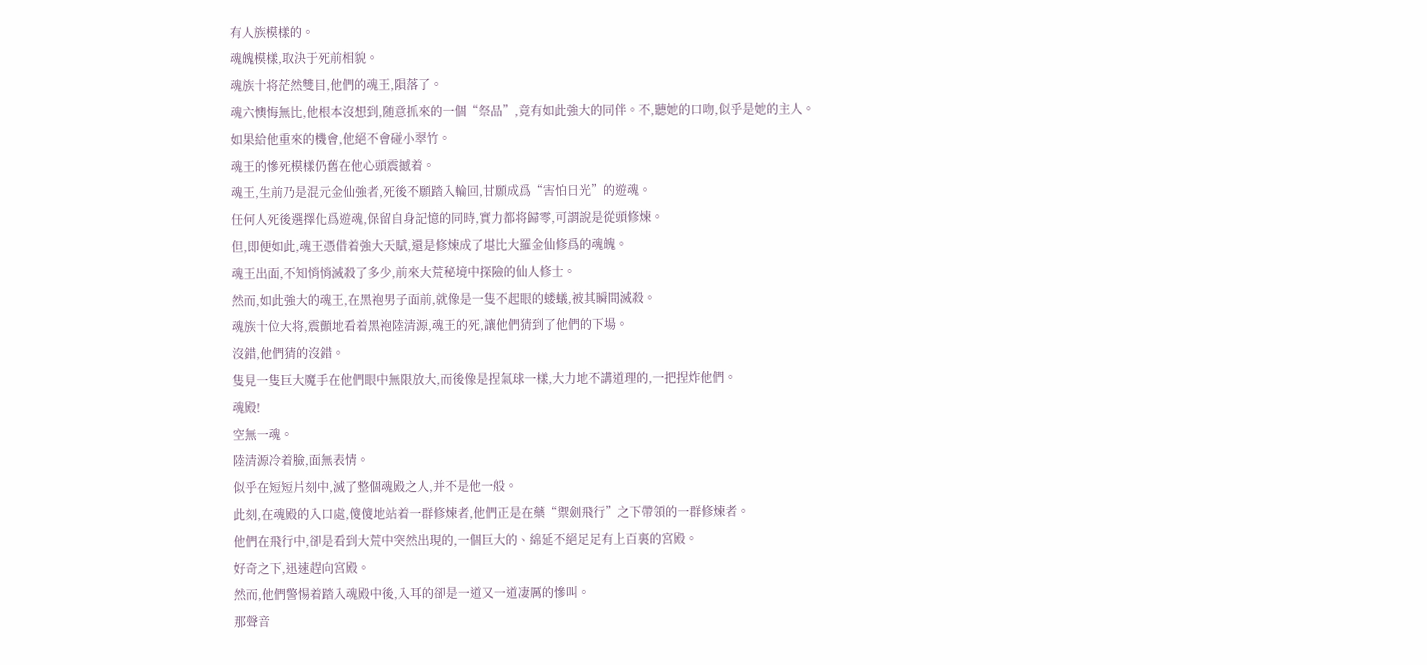有人族模樣的。
魂魄模樣,取決于死前相貌。
魂族十将茫然雙目,他們的魂王,隕落了。
魂六懊悔無比,他根本沒想到,随意抓來的一個“祭品”,竟有如此強大的同伴。不,聽她的口吻,似乎是她的主人。
如果給他重來的機會,他絕不會碰小翠竹。
魂王的慘死模樣仍舊在他心頭震撼着。
魂王,生前乃是混元金仙強者,死後不願踏入輪回,甘願成爲“害怕日光”的遊魂。
任何人死後選擇化爲遊魂,保留自身記憶的同時,實力都将歸零,可謂說是從頭修煉。
但,即便如此,魂王憑借着強大天賦,還是修煉成了堪比大羅金仙修爲的魂魄。
魂王出面,不知悄悄滅殺了多少,前來大荒秘境中探險的仙人修士。
然而,如此強大的魂王,在黑袍男子面前,就像是一隻不起眼的蝼蟻,被其瞬間滅殺。
魂族十位大将,震顫地看着黑袍陸清源,魂王的死,讓他們猜到了他們的下場。
沒錯,他們猜的沒錯。
隻見一隻巨大魔手在他們眼中無限放大,而後像是捏氣球一樣,大力地不講道理的,一把捏炸他們。
魂殿!
空無一魂。
陸清源冷着臉,面無表情。
似乎在短短片刻中,滅了整個魂殿之人,并不是他一般。
此刻,在魂殿的入口處,傻傻地站着一群修煉者,他們正是在藥“禦劍飛行”之下帶領的一群修煉者。
他們在飛行中,卻是看到大荒中突然出現的,一個巨大的、綿延不絕足足有上百裏的宮殿。
好奇之下,迅速趕向宮殿。
然而,他們警惕着踏入魂殿中後,入耳的卻是一道又一道凄厲的慘叫。
那聲音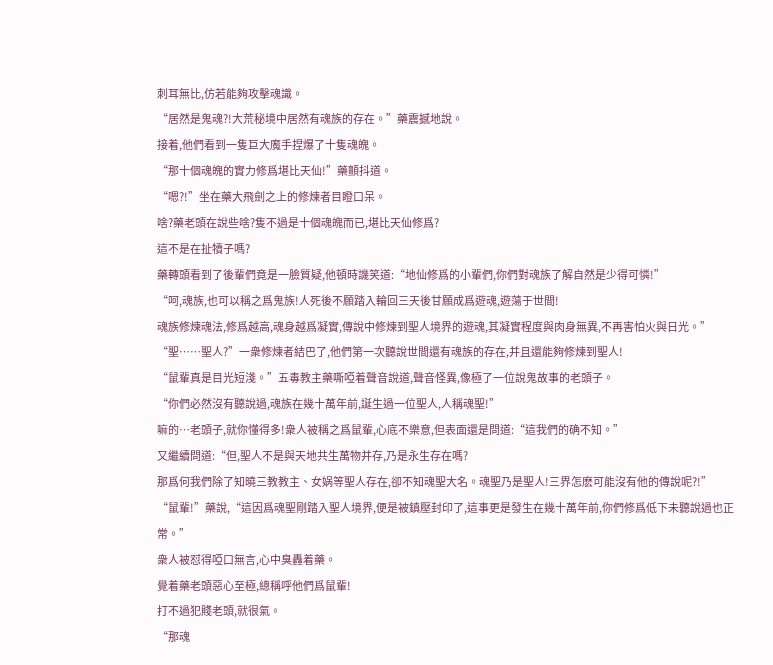刺耳無比,仿若能夠攻擊魂識。
“居然是鬼魂?!大荒秘境中居然有魂族的存在。”藥震撼地說。
接着,他們看到一隻巨大魔手捏爆了十隻魂魄。
“那十個魂魄的實力修爲堪比天仙!”藥顫抖道。
“嗯?!”坐在藥大飛劍之上的修煉者目瞪口呆。
啥?藥老頭在說些啥?隻不過是十個魂魄而已,堪比天仙修爲?
這不是在扯犢子嗎?
藥轉頭看到了後輩們竟是一臉質疑,他頓時譏笑道:“地仙修爲的小輩們,你們對魂族了解自然是少得可憐!”
“呵,魂族,也可以稱之爲鬼族!人死後不願踏入輪回三天後甘願成爲遊魂,遊蕩于世間!
魂族修煉魂法,修爲越高,魂身越爲凝實,傳說中修煉到聖人境界的遊魂,其凝實程度與肉身無異,不再害怕火與日光。”
“聖……聖人?”一衆修煉者結巴了,他們第一次聽說世間還有魂族的存在,并且還能夠修煉到聖人!
“鼠輩真是目光短淺。”五毒教主藥嘶啞着聲音說道,聲音怪異,像極了一位說鬼故事的老頭子。
“你們必然沒有聽說過,魂族在幾十萬年前,誕生過一位聖人,人稱魂聖!”
嘛的…老頭子,就你懂得多!衆人被稱之爲鼠輩,心底不樂意,但表面還是問道:“這我們的确不知。”
又繼續問道:“但,聖人不是與天地共生萬物并存,乃是永生存在嗎?
那爲何我們除了知曉三教教主、女娲等聖人存在,卻不知魂聖大名。魂聖乃是聖人!三界怎麽可能沒有他的傳說呢?!”
“鼠輩!”藥說,“這因爲魂聖剛踏入聖人境界,便是被鎮壓封印了,這事更是發生在幾十萬年前,你們修爲低下未聽說過也正常。”
衆人被怼得啞口無言,心中臭轟着藥。
覺着藥老頭惡心至極,總稱呼他們爲鼠輩!
打不過犯賤老頭,就很氣。
“那魂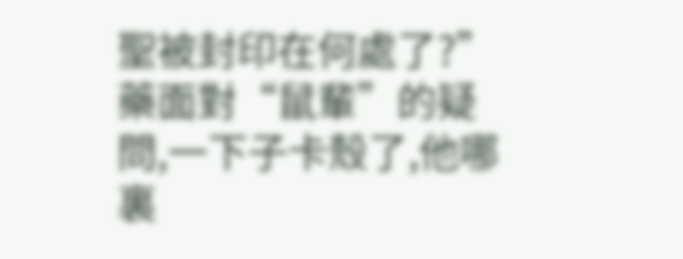聖被封印在何處了?”
藥面對“鼠輩”的疑問,一下子卡殼了,他哪裏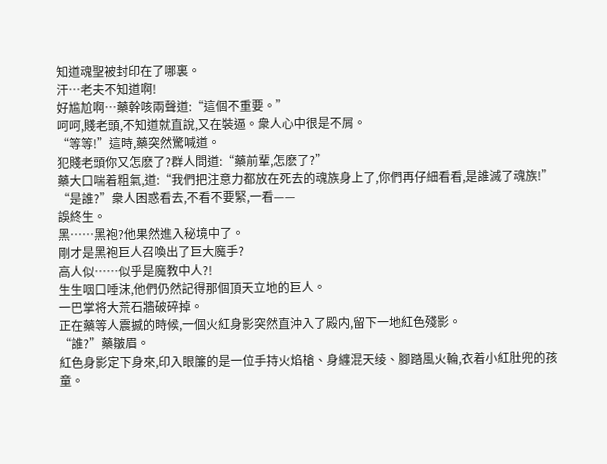知道魂聖被封印在了哪裏。
汗…老夫不知道啊!
好尴尬啊…藥幹咳兩聲道:“這個不重要。”
呵呵,賤老頭,不知道就直說,又在裝逼。衆人心中很是不屑。
“等等!”這時,藥突然驚喊道。
犯賤老頭你又怎麽了?群人問道:“藥前輩,怎麽了?”
藥大口喘着粗氣,道:“我們把注意力都放在死去的魂族身上了,你們再仔細看看,是誰滅了魂族!”
“是誰?”衆人困惑看去,不看不要緊,一看——
誤終生。
黑……黑袍?他果然進入秘境中了。
剛才是黑袍巨人召喚出了巨大魔手?
高人似……似乎是魔教中人?!
生生咽口唾沫,他們仍然記得那個頂天立地的巨人。
一巴掌将大荒石牆破碎掉。
正在藥等人震撼的時候,一個火紅身影突然直沖入了殿内,留下一地紅色殘影。
“誰?”藥皺眉。
紅色身影定下身來,印入眼簾的是一位手持火焰槍、身纏混天绫、腳踏風火輪,衣着小紅肚兜的孩童。